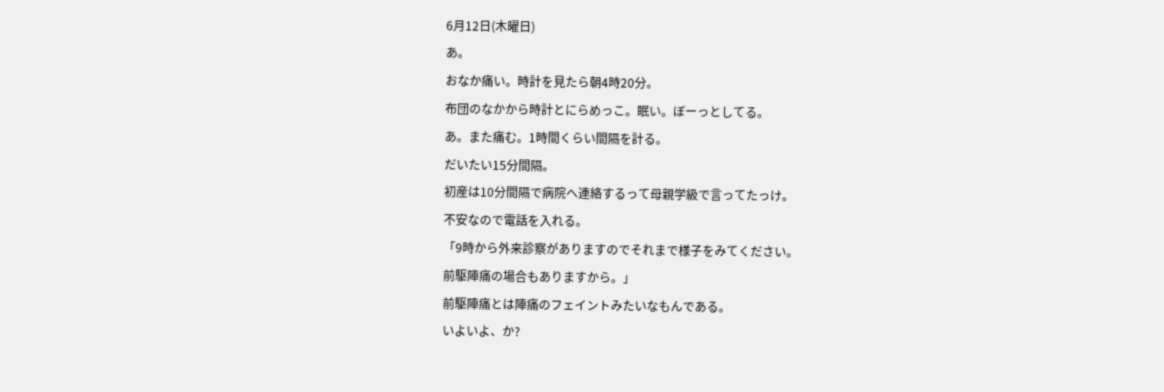6月12日(木曜日)
あ。
おなか痛い。時計を見たら朝4時20分。
布団のなかから時計とにらめっこ。眠い。ぼーっとしてる。
あ。また痛む。1時間くらい間隔を計る。
だいたい15分間隔。
初産は10分間隔で病院へ連絡するって母親学級で言ってたっけ。
不安なので電話を入れる。
「9時から外来診察がありますのでそれまで様子をみてください。
前駆陣痛の場合もありますから。」
前駆陣痛とは陣痛のフェイントみたいなもんである。
いよいよ、か?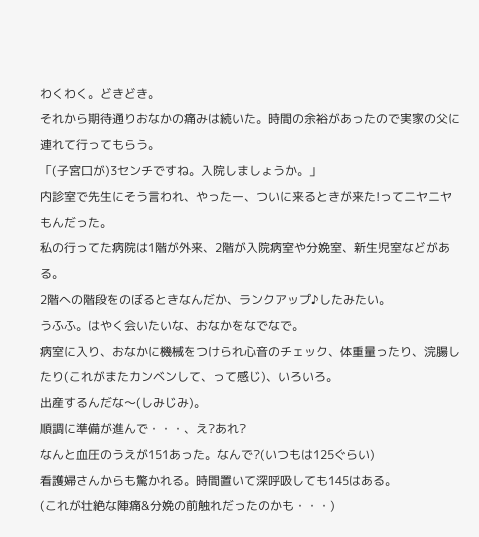わくわく。どきどき。
それから期待通りおなかの痛みは続いた。時間の余裕があったので実家の父に連れて行ってもらう。
「(子宮口が)3センチですね。入院しましょうか。」
内診室で先生にそう言われ、やったー、ついに来るときが来た!ってニヤニヤもんだった。
私の行ってた病院は1階が外来、2階が入院病室や分娩室、新生児室などがある。
2階への階段をのぼるときなんだか、ランクアップ♪したみたい。
うふふ。はやく会いたいな、おなかをなでなで。
病室に入り、おなかに機械をつけられ心音のチェック、体重量ったり、浣腸したり(これがまたカンベンして、って感じ)、いろいろ。
出産するんだな〜(しみじみ)。
順調に準備が進んで・・・、え?あれ?
なんと血圧のうえが151あった。なんで?(いつもは125ぐらい)
看護婦さんからも驚かれる。時間置いて深呼吸しても145はある。
(これが壮絶な陣痛&分娩の前触れだったのかも・・・)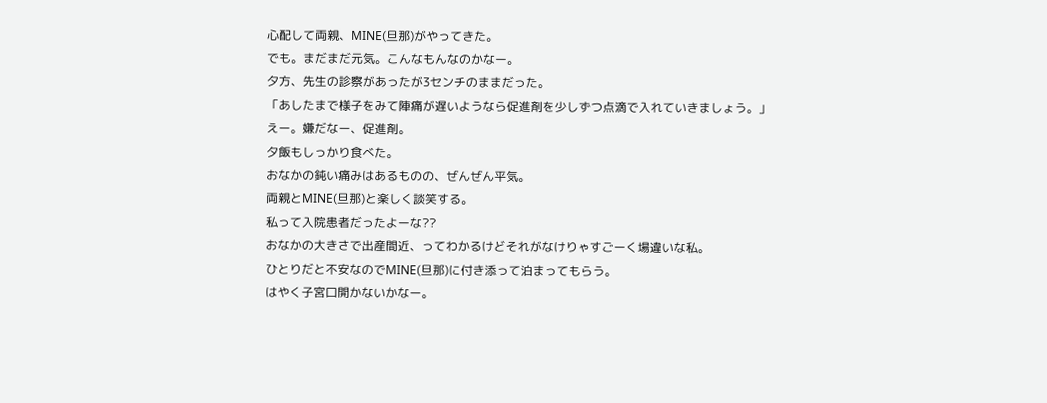心配して両親、MINE(旦那)がやってきた。
でも。まだまだ元気。こんなもんなのかなー。
夕方、先生の診察があったが3センチのままだった。
「あしたまで様子をみて陣痛が遅いようなら促進剤を少しずつ点滴で入れていきましょう。」
えー。嫌だなー、促進剤。
夕飯もしっかり食べた。
おなかの鈍い痛みはあるものの、ぜんぜん平気。
両親とMINE(旦那)と楽しく談笑する。
私って入院患者だったよーな??
おなかの大きさで出産間近、ってわかるけどそれがなけりゃすごーく場違いな私。
ひとりだと不安なのでMINE(旦那)に付き添って泊まってもらう。
はやく子宮口開かないかなー。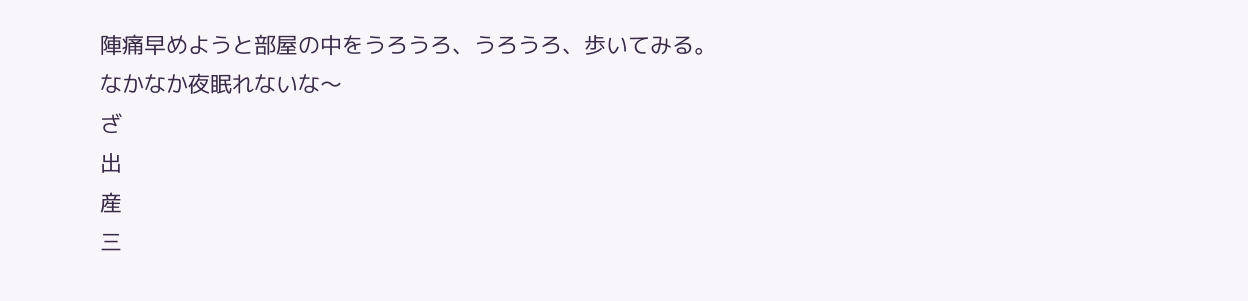陣痛早めようと部屋の中をうろうろ、うろうろ、歩いてみる。
なかなか夜眠れないな〜
ざ
出
産
三